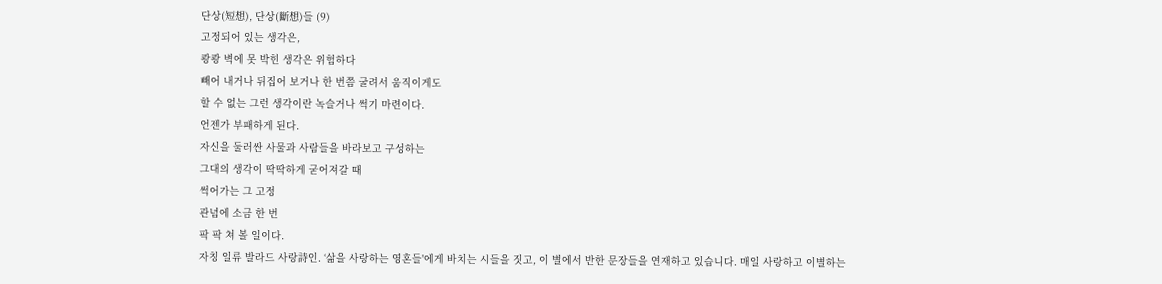단상(短想), 단상(斷想)들 (9)
고정되어 있는 생각은,
쾅쾅 벽에 못 박힌 생각은 위험하다
빼어 내거나 뒤집어 보거나 한 번쯤 굴려서 움직이게도
할 수 없는 그런 생각이란 녹슬거나 썩기 마련이다.
언젠가 부패하게 된다.
자신을 둘러싼 사물과 사람들을 바라보고 구성하는
그대의 생각이 딱딱하게 굳어져갈 때
썩어가는 그 고정
관념에 소금 한 번
팍 팍 쳐 볼 일이다.
자칭 일류 발라드 사랑詩인. ‘삶을 사랑하는 영혼들'에게 바치는 시들을 짓고, 이 별에서 반한 문장들을 연재하고 있습니다. 매일 사랑하고 이별하는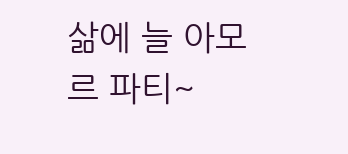삶에 늘 아모르 파티~